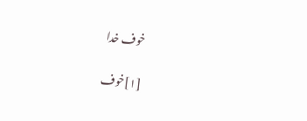خوف خدا

[۱]خوف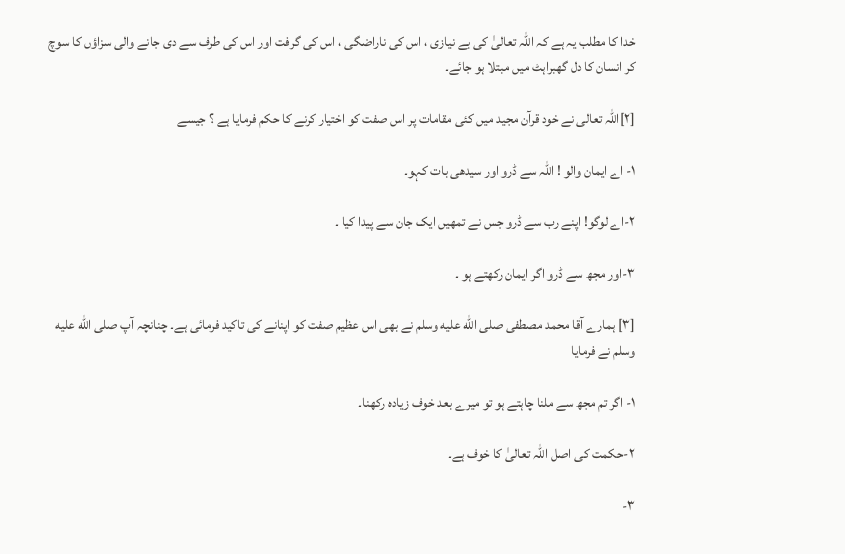خدا کا مطلب یہ ہے کہ اللہ تعالیٰ کی بے نیازی ، اس کی ناراضگی ، اس کی گرفت اور اس کی طرف سے دی جانے والی سزاؤں کا سوچ کر انسان کا دل گھبراہٹ میں مبتلا ہو جائے۔

[۲]اللہ تعالی نے خود قرآن مجید میں کئی مقامات پر اس صفت کو اختیار کرنے کا حکم فرمایا ہے ؟ جیسے

۱- اے ایمان والو ! اللہ سے ڈرو اور سیدھی بات کہو۔

۲-اے لوگو! اپنے رب سے ڈرو جس نے تمھیں ایک جان سے پیدا کیا ۔

۳-اور مجھ سے ڈرو اگر ایمان رکھتے ہو ۔

[۳] ہمارے آقا محمد مصطفی صلى الله عليه وسلم نے بھی اس عظیم صفت کو اپنانے کی تاکید فرمائی ہے۔ چنانچہ آپ صلى الله عليه وسلم نے فرمایا

۱- اگر تم مجھ سے ملنا چاہتے ہو تو میرے بعد خوف زیادہ رکھنا۔

۲-حکمت کی اصل اللہ تعالیٰ کا خوف ہے۔

۳-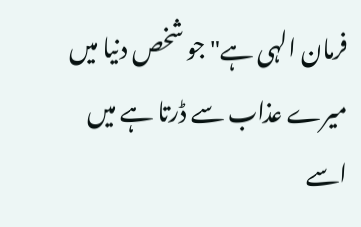فرمان الہی ہے" جو شخص دنیا میں میرے عذاب سے ڈرتا ہے میں اسے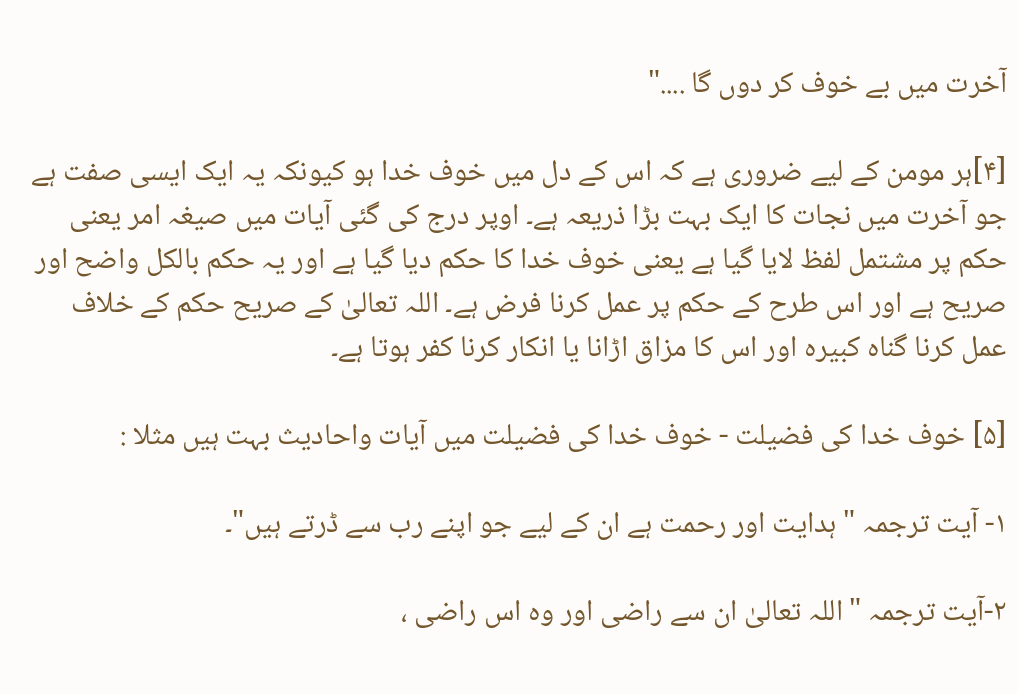آخرت میں بے خوف کر دوں گا ...."

[۴]ہر مومن کے لیے ضروری ہے کہ اس کے دل میں خوف خدا ہو کیونکہ یہ ایک ایسی صفت ہے جو آخرت میں نجات کا ایک بہت بڑا ذریعہ ہے۔ اوپر درج کی گئی آیات میں صیغہ امر یعنی حکم پر مشتمل لفظ لایا گیا ہے یعنی خوف خدا کا حکم دیا گیا ہے اور یہ حکم بالکل واضح اور صریح ہے اور اس طرح کے حکم پر عمل کرنا فرض ہے۔ اللہ تعالیٰ کے صریح حکم کے خلاف عمل کرنا گناہ کبیرہ اور اس کا مزاق اڑانا یا انکار کرنا کفر ہوتا ہے۔

[۵] خوف خدا کی فضیلت - خوف خدا کی فضیلت میں آیات واحادیث بہت ہیں مثلا :

۱- آیت ترجمہ " ہدایت اور رحمت ہے ان کے لیے جو اپنے رب سے ڈرتے ہیں"۔

۲-آیت ترجمہ " اللہ تعالیٰ ان سے راضی اور وہ اس راضی ،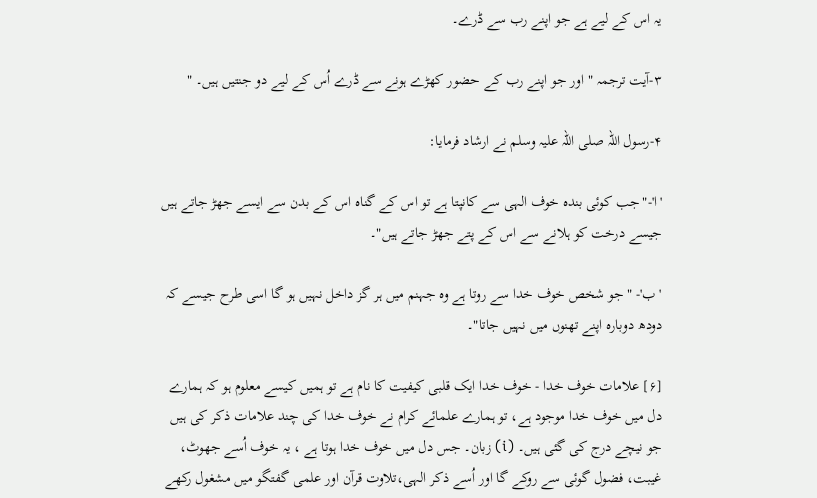یہ اس کے لیے ہے جو اپنے رب سے ڈرے۔

۳-آیت ترجمہ " اور جو اپنے رب کے حضور کھڑے ہونے سے ڈرے اُس کے لیے دو جنتیں ہیں۔ "

۴-رسول اللہ صلی اللہ علیہ وسلم نے ارشاد فرمایا:

'ا'-"جب کوئی بندہ خوف الہی سے کانپتا ہے تو اس کے گناہ اس کے بدن سے ایسے جھڑ جاتے ہیں جیسے درخت کو ہلانے سے اس کے پتے جھڑ جاتے ہیں"۔

'ب'- "جو شخص خوف خدا سے روتا ہے وہ جہنم میں ہر گز داخل نہیں ہو گا اسی طرح جیسے کہ دودھ دوبارہ اپنے تھنوں میں نہیں جاتا"۔

[۶] علامات خوف خدا - خوف خدا ایک قلبی کیفیت کا نام ہے تو ہمیں کیسے معلوم ہو کہ ہمارے دل میں خوف خدا موجود ہے، تو ہمارے علمائے کرام نے خوف خدا کی چند علامات ذکر کی ہیں جو نیچے درج کی گئی ہیں۔ (i) زبان۔ جس دل میں خوف خدا ہوتا ہے ، یہ خوف اُسے جھوٹ، غیبت، فضول گوئی سے روکے گا اور اُسے ذکر الہی،تلاوت قرآن اور علمی گفتگو میں مشغول رکھے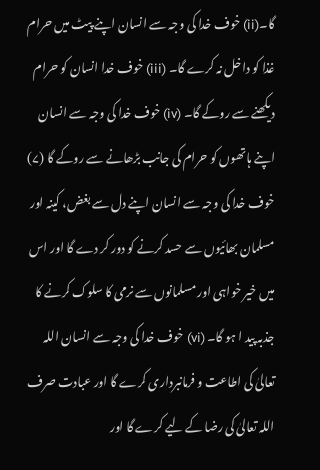گا۔(ii) خوف خدا کی وجہ سے انسان اپنے پیٹ میں حرام غذا کو داخل نہ کرے گا۔ (iii) خوف خدا انسان کو حرام دیکھنے سے روکے گا۔ (iv) خوف خدا کی وجہ سے انسان اپنے ہاتھوں کو حرام کی جانب بڑھانے سے روکے گا (۷) خوف خدا کی وجہ سے انسان اپنے دل سے بغض، کینہ اور مسلمان بھائیوں سے حسد کرنے کو دور کر دے گا اور اس میں خیر خواہی اور مسلمانوں سے نرمی کا سلوک کرنے کا جذبہ پید ا ہو گا۔ (vi) خوف خدا کی وجہ سے انسان اللہ تعالیٰ کی اطاعت و فرمانبرداری کرے گا اور عبادت صرف اللہ تعالیٰ کی رضا کے لیے کرے گا اور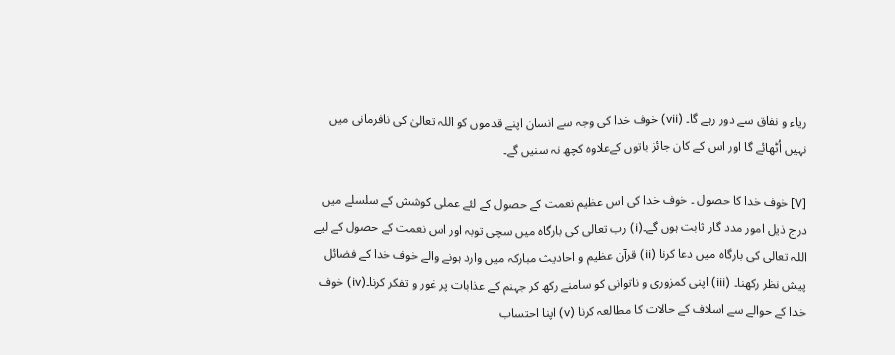ریاء و نفاق سے دور رہے گا۔ (vii) خوف خدا کی وجہ سے انسان اپنے قدموں کو اللہ تعالیٰ کی نافرمانی میں نہیں اُٹھائے گا اور اس کے کان جائز باتوں کےعلاوہ کچھ نہ سنیں گے۔

[۷] خوف خدا کا حصول ۔ خوف خدا کی اس عظیم نعمت کے حصول کے لئے عملی کوشش کے سلسلے میں درج ذیل امور مدد گار ثابت ہوں گے۔(i) رب تعالی کی بارگاہ میں سچی توبہ اور اس نعمت کے حصول کے لیے اللہ تعالی کی بارگاہ میں دعا کرنا (ii) قرآن عظیم و احادیث مبارکہ میں وارد ہونے والے خوف خدا کے فضائل پیش نظر رکھنا۔ (iii) اپنی کمزوری و ناتوانی کو سامنے رکھ کر جہنم کے عذابات پر غور و تفکر کرنا۔(iv) خوف خدا کے حوالے سے اسلاف کے حالات کا مطالعہ کرنا (v) اپنا احتساب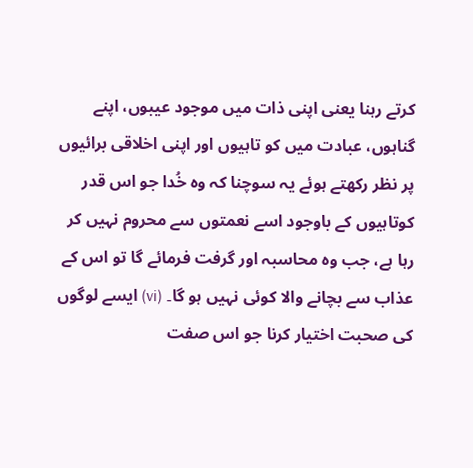کرتے رہنا یعنی اپنی ذات میں موجود عیبوں، اپنے گناہوں، عبادت میں کو تاہیوں اور اپنی اخلاقی برائیوں پر نظر رکھتے ہوئے یہ سوچنا کہ وہ خُدا جو اس قدر کوتاہیوں کے باوجود اسے نعمتوں سے محروم نہیں کر رہا ہے، جب وہ محاسبہ اور گرفت فرمائے گا تو اس کے عذاب سے بچانے والا کوئی نہیں ہو گا۔ (vi) ایسے لوگوں کی صحبت اختیار کرنا جو اس صفت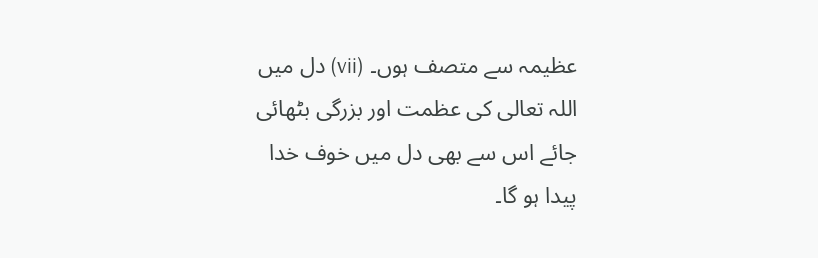عظیمہ سے متصف ہوں۔ (vii) دل میں اللہ تعالی کی عظمت اور بزرگی بٹھائی جائے اس سے بھی دل میں خوف خدا پیدا ہو گا۔